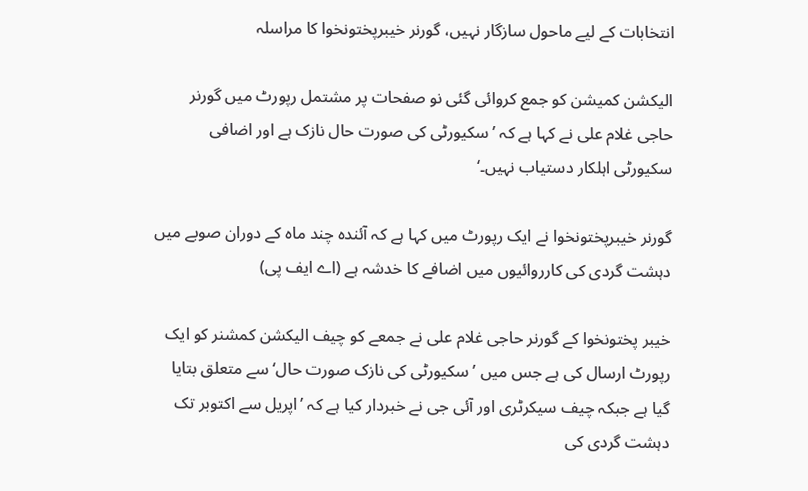انتخابات کے لیے ماحول سازگار نہیں، گورنر خیبرپختونخوا کا مراسلہ

الیکشن کمیشن کو جمع کروائی گئی نو صفحات پر مشتمل رپورٹ میں گورنر حاجی غلام علی نے کہا ہے کہ ’سکیورٹی کی صورت حال نازک ہے اور اضافی سکیورٹی اہلکار دستیاب نہیں۔‘

گورنر خیبرپختونخوا نے ایک رپورٹ میں کہا ہے کہ آئندہ چند ماہ کے دوران صوبے میں دہشت گردی کی کارروائیوں میں اضافے کا خدشہ ہے (اے ایف پی)

خیبر پختونخوا کے گورنر حاجی غلام علی نے جمعے کو چیف الیکشن کمشنر کو ایک رپورٹ ارسال کی ہے جس میں ’سکیورٹی کی نازک صورت حال‘ سے متعلق بتایا گیا ہے جبکہ چیف سیکرٹری اور آئی جی نے خبردار کیا ہے کہ ’اپریل سے اکتوبر تک دہشت گردی کی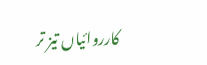کارروائیاں تیز تر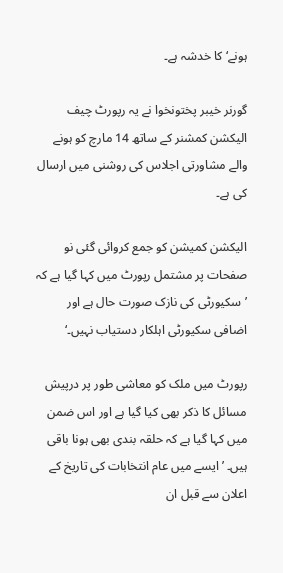ہونے‘ کا خدشہ ہے۔

گورنر خیبر پختونخوا نے یہ رپورٹ چیف الیکشن کمشنر کے ساتھ 14 مارچ کو ہونے والے مشاورتی اجلاس کی روشنی میں ارسال کی ہے۔

الیکشن کمیشن کو جمع کروائی گئی نو صفحات پر مشتمل رپورٹ میں کہا گیا ہے کہ ’سکیورٹی کی نازک صورت حال ہے اور اضافی سکیورٹی اہلکار دستیاب نہیں۔‘

رپورٹ میں ملک کو معاشی طور پر درپیش مسائل کا ذکر بھی کیا گیا ہے اور اس ضمن میں کہا گیا ہے کہ حلقہ بندی بھی ہونا باقی ہیں۔ ’ایسے میں عام انتخابات کی تاریخ کے اعلان سے قبل ان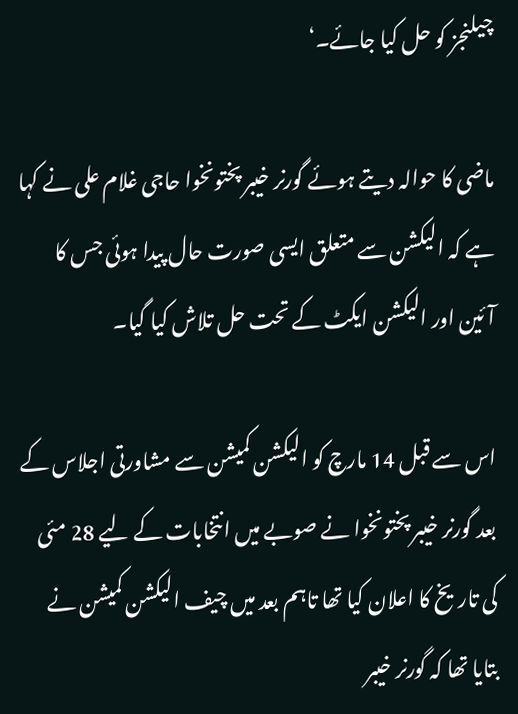چیلنجز کو حل کیا جائے۔‘

ماضی کا حوالہ دیتے ہوئے گورنر خیبر پختونخوا حاجی غلام علی نے کہا ہے کہ الیکشن سے متعلق ایسی صورت حال پیدا ہوئی جس کا آئین اور الیکشن ایکٹ کے تحت حل تلاش کیا گیا۔

اس سے قبل 14 مارچ کو الیکشن کمیشن سے مشاورتی اجلاس کے بعد گورنر خیبر پختونخوا نے صوبے میں انتخابات کے لیے 28 مئی کی تاریخ کا اعلان کیا تھا تاہم بعد میں چیف الیکشن کمیشن نے بتایا تھا کہ گورنر خیبر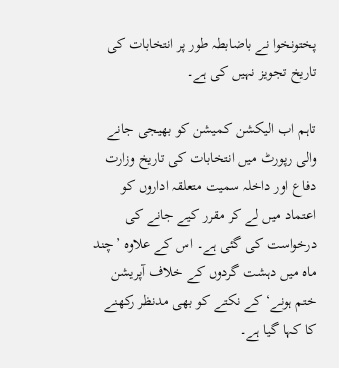پختونخوا نے باضابطہ طور پر انتخابات کی تاریخ تجویز نہیں کی ہے۔

تاہم اب الیکشن کمیشن کو بھیجی جانے والی رپورٹ میں انتخابات کی تاریخ وزارت دفاع اور داخلہ سمیت متعلقہ اداروں کو اعتماد میں لے کر مقرر کیے جانے کی درخواست کی گئی ہے۔ اس کے علاوہ ’چند ماہ میں دہشت گردوں کے خلاف آپریشن ختم ہونے‘ کے نکتے کو بھی مدنظر رکھنے کا کہا گیا ہے۔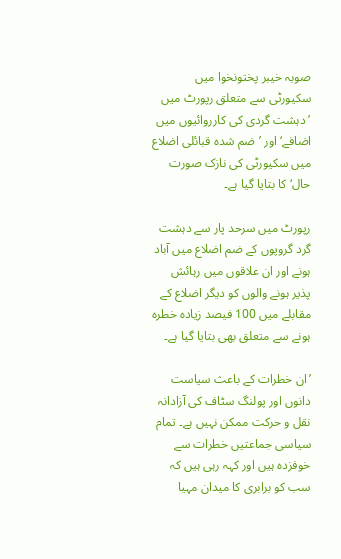صوبہ خیبر پختونخوا میں سکیورٹی سے متعلق رپورٹ میں ’دہشت گردی کی کارروائیوں میں اضافے‘ اور ’ضم شدہ قبائلی اضلاع میں سکیورٹی کی نازک صورت حال‘ کا بتایا گیا ہے۔

رپورٹ میں سرحد پار سے دہشت گرد گروپوں کے ضم اضلاع میں آباد ہونے اور ان علاقوں میں رہائش پذیر ہونے والوں کو دیگر اضلاع کے مقابلے میں 100 فیصد زیادہ خطرہ ہونے سے متعلق بھی بتایا گیا ہے۔

’ان خطرات کے باعث سیاست دانوں اور پولنگ سٹاف کی آزادانہ نقل و حرکت ممکن نہیں ہے۔ تمام سیاسی جماعتیں خطرات سے خوفزدہ ہیں اور کہہ رہی ہیں کہ سب کو برابری کا میدان مہیا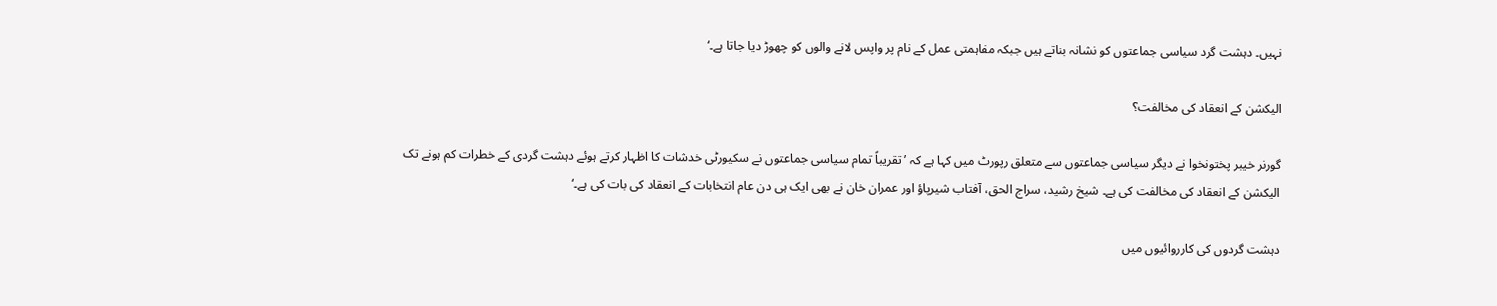نہیں۔ دہشت گرد سیاسی جماعتوں کو نشانہ بناتے ہیں جبکہ مفاہمتی عمل کے نام پر واپس لانے والوں کو چھوڑ دیا جاتا ہے۔‘

الیکشن کے انعقاد کی مخالفت؟

گورنر خیبر پختونخوا نے دیگر سیاسی جماعتوں سے متعلق رپورٹ میں کہا ہے کہ ’تقریباً تمام سیاسی جماعتوں نے سکیورٹی خدشات کا اظہار کرتے ہوئے دہشت گردی کے خطرات کم ہونے تک الیکشن کے انعقاد کی مخالفت کی ہے۔ شیخ رشید، سراج الحق، آفتاب شیرپاؤ اور عمران خان نے بھی ایک ہی دن عام انتخابات کے انعقاد کی بات کی ہے۔‘

دہشت گردوں کی کارروائیوں میں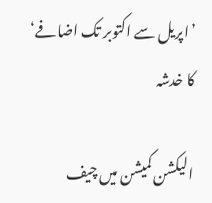’اپریل سے اکتوبر تک اضافے‘ کا خدشہ

الیکشن کمیشن میں چیف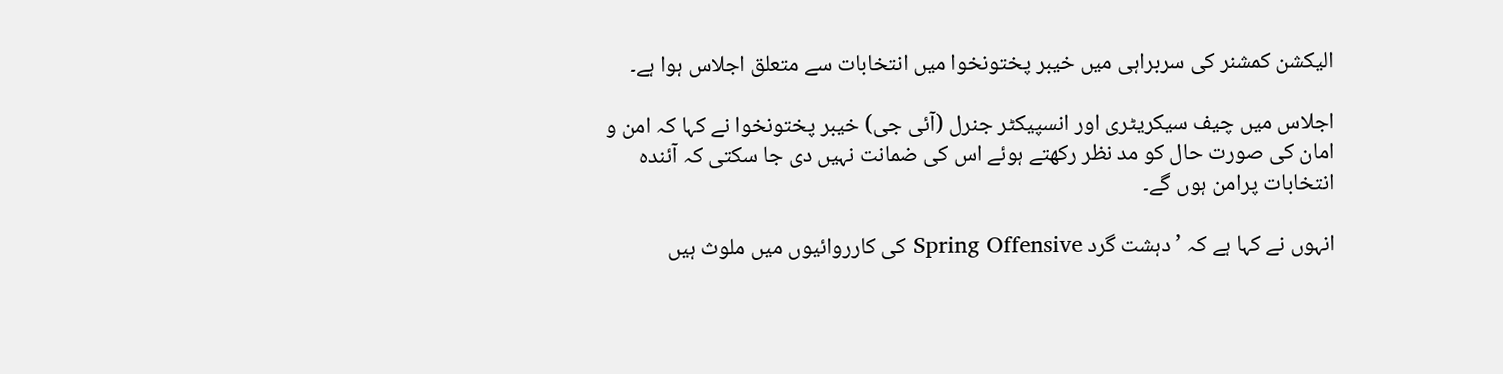الیکشن کمشنر کی سربراہی میں خیبر پختونخوا میں انتخابات سے متعلق اجلاس ہوا ہے۔

اجلاس میں چیف سیکریٹری اور انسپیکٹر جنرل (آئی جی) خیبر پختونخوا نے کہا کہ امن و امان کی صورت حال کو مد نظر رکھتے ہوئے اس کی ضمانت نہیں دی جا سکتی کہ آئندہ انتخابات پرامن ہوں گے۔

انہوں نے کہا ہے کہ ’دہشت گرد Spring Offensive کی کارروائیوں میں ملوث ہیں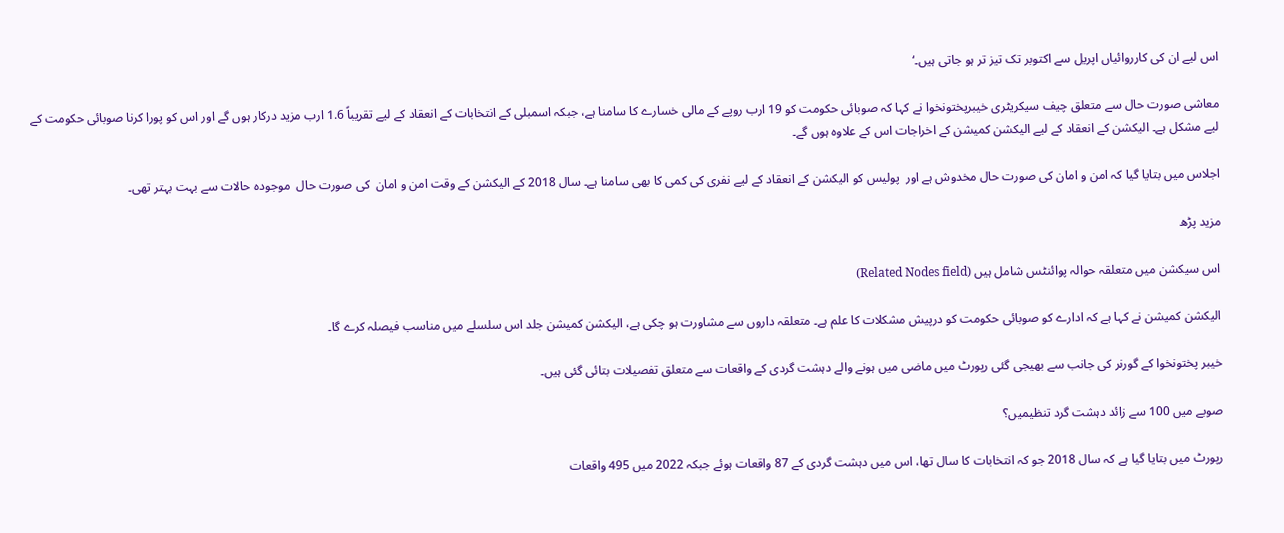اس لیے ان کی کارروائیاں اپریل سے اکتوبر تک تیز تر ہو جاتی ہیں۔‘

معاشی صورت حال سے متعلق چیف سیکریٹری خیبرپختونخوا نے کہا کہ صوبائی حکومت کو 19 ارب روپے کے مالی خسارے کا سامنا ہے، جبکہ اسمبلی کے انتخابات کے انعقاد کے لیے تقریباً 1.6 ارب مزید درکار ہوں گے اور اس کو پورا کرنا صوبائی حکومت کے لیے مشکل ہے۔ الیکشن کے انعقاد کے لیے الیکشن کمیشن کے اخراجات اس کے علاوہ ہوں گے۔

اجلاس میں بتایا گیا کہ امن و امان کی صورت حال مخدوش ہے اور  پولیس کو الیکشن کے انعقاد کے لیے نفری کی کمی کا بھی سامنا ہے۔ سال 2018 کے الیکشن کے وقت امن و امان  کی صورت حال  موجودہ حالات سے بہت بہتر تھی۔

مزید پڑھ

اس سیکشن میں متعلقہ حوالہ پوائنٹس شامل ہیں (Related Nodes field)

الیکشن کمیشن نے کہا ہے کہ ادارے کو صوبائی حکومت کو درپیش مشکلات کا علم ہے۔ متعلقہ داروں سے مشاورت ہو چکی ہے، الیکشن کمیشن جلد اس سلسلے میں مناسب فیصلہ کرے گا۔

خیبر پختونخوا کے گورنر کی جانب سے بھیجی گئی رپورٹ میں ماضی میں ہونے والے دہشت گردی کے واقعات سے متعلق تفصیلات بتائی گئی ہیں۔

صوبے میں 100 سے زائد دہشت گرد تنظیمیں؟

رپورٹ میں بتایا گیا ہے کہ سال 2018 جو کہ انتخابات کا سال تھا، اس میں دہشت گردی کے 87 واقعات ہوئے جبکہ 2022 میں 495 واقعات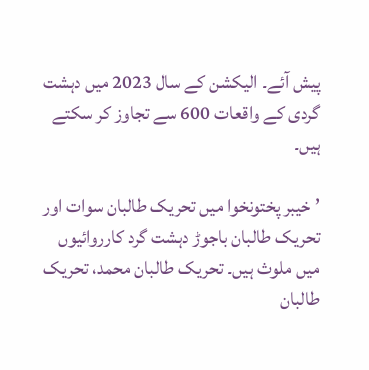پیش آئے۔ الیکشن کے سال 2023 میں دہشت گردی کے واقعات 600 سے تجاوز کر سکتے ہیں۔

’خیبر پختونخوا میں تحریک طالبان سوات اور تحریک طالبان باجوڑ دہشت گرد کارروائیوں میں ملوث ہیں۔ تحریک طالبان محمد، تحریک طالبان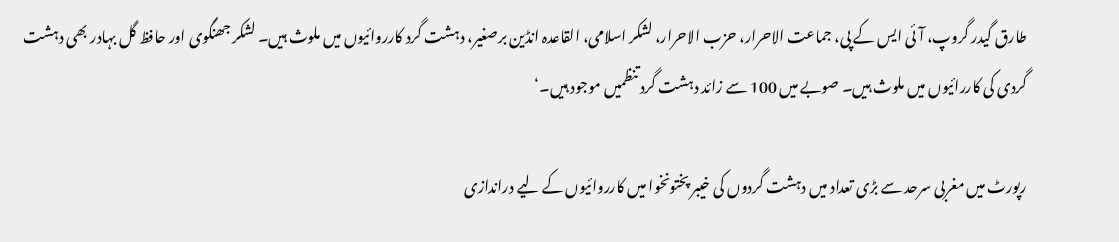طارق گیدر گروپ، آئی ایس کے پی، جماعت الاحرار، حزب الاحرار، لشکر اسلامی، القاعدہ انڈین برصغیر، دہشت گرد کارروائیوں میں ملوث ہیں۔ لشکر جھنگوی اور حافظ گل بہادر بھی دہشت گردی کی کاررائیوں میں ملوث ہیں۔ صوبے میں 100 سے زائد دہشت گرد تنظمیں موجود ہیں۔‘

رپورٹ میں مغربی سرحد سے بڑی تعداد میں دہشت گردوں کی خیبر پختونخوا میں کارروائیوں کے لیے دراندازی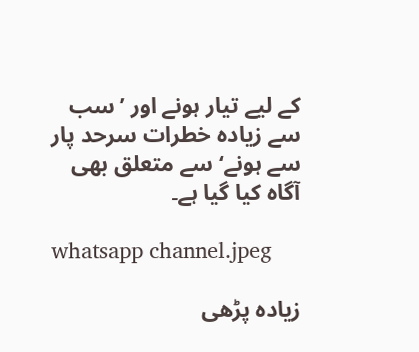کے لیے تیار ہونے اور ’سب سے زیادہ خطرات سرحد پار سے ہونے‘ سے متعلق بھی آگاہ کیا گیا ہے۔

whatsapp channel.jpeg

زیادہ پڑھی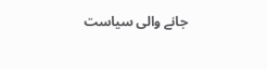جانے والی سیاست